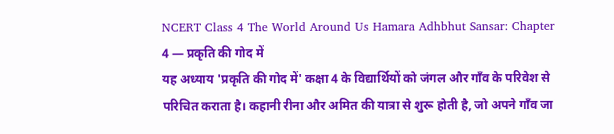NCERT Class 4 The World Around Us Hamara Adhbhut Sansar: Chapter 4 — प्रकृति की गोद में
यह अध्याय 'प्रकृति की गोद में' कक्षा 4 के विद्यार्थियों को जंगल और गाँव के परिवेश से परिचित कराता है। कहानी रीना और अमित की यात्रा से शुरू होती है, जो अपने गाँव जा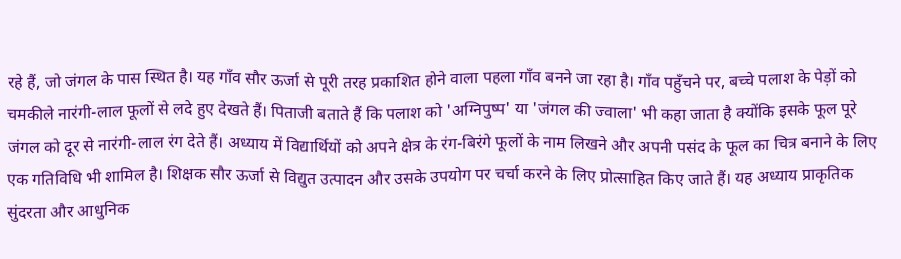रहे हैं, जो जंगल के पास स्थित है। यह गाँव सौर ऊर्जा से पूरी तरह प्रकाशित होने वाला पहला गाँव बनने जा रहा है। गाँव पहुँचने पर, बच्चे पलाश के पेड़ों को चमकीले नारंगी-लाल फूलों से लदे हुए देखते हैं। पिताजी बताते हैं कि पलाश को 'अग्निपुष्प' या 'जंगल की ज्वाला' भी कहा जाता है क्योंकि इसके फूल पूरे जंगल को दूर से नारंगी-लाल रंग देते हैं। अध्याय में विद्यार्थियों को अपने क्षेत्र के रंग-बिरंगे फूलों के नाम लिखने और अपनी पसंद के फूल का चित्र बनाने के लिए एक गतिविधि भी शामिल है। शिक्षक सौर ऊर्जा से विद्युत उत्पादन और उसके उपयोग पर चर्चा करने के लिए प्रोत्साहित किए जाते हैं। यह अध्याय प्राकृतिक सुंदरता और आधुनिक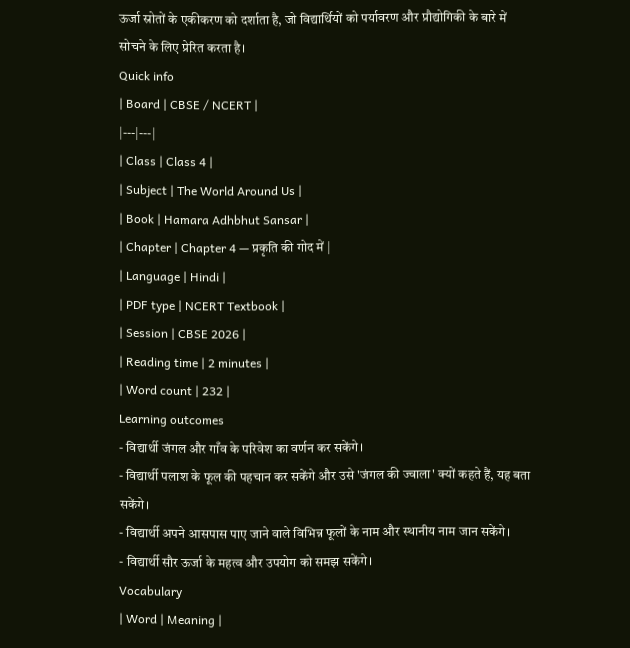ऊर्जा स्रोतों के एकीकरण को दर्शाता है, जो विद्यार्थियों को पर्यावरण और प्रौद्योगिकी के बारे में सोचने के लिए प्रेरित करता है।
Quick info
| Board | CBSE / NCERT |
|---|---|
| Class | Class 4 |
| Subject | The World Around Us |
| Book | Hamara Adhbhut Sansar |
| Chapter | Chapter 4 — प्रकृति की गोद में |
| Language | Hindi |
| PDF type | NCERT Textbook |
| Session | CBSE 2026 |
| Reading time | 2 minutes |
| Word count | 232 |
Learning outcomes
- विद्यार्थी जंगल और गाँव के परिवेश का वर्णन कर सकेंगे।
- विद्यार्थी पलाश के फूल की पहचान कर सकेंगे और उसे 'जंगल की ज्वाला' क्यों कहते हैं, यह बता सकेंगे।
- विद्यार्थी अपने आसपास पाए जाने वाले विभिन्न फूलों के नाम और स्थानीय नाम जान सकेंगे।
- विद्यार्थी सौर ऊर्जा के महत्व और उपयोग को समझ सकेंगे।
Vocabulary
| Word | Meaning |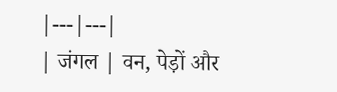|---|---|
| जंगल | वन, पेड़ों और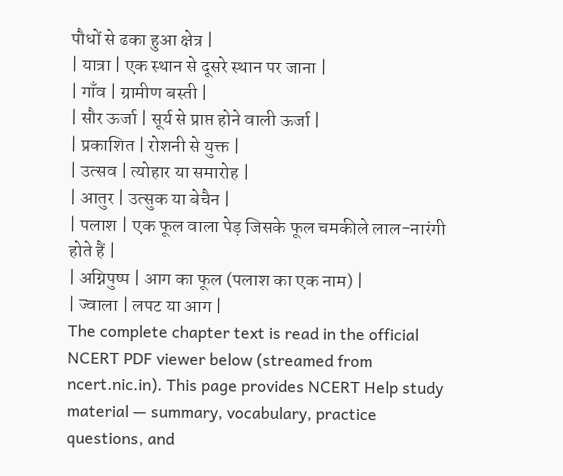पौधों से ढका हुआ क्षेत्र |
| यात्रा | एक स्थान से दूसरे स्थान पर जाना |
| गाँव | ग्रामीण बस्ती |
| सौर ऊर्जा | सूर्य से प्राप्त होने वाली ऊर्जा |
| प्रकाशित | रोशनी से युक्त |
| उत्सव | त्योहार या समारोह |
| आतुर | उत्सुक या बेचैन |
| पलाश | एक फूल वाला पेड़ जिसके फूल चमकीले लाल-नारंगी होते हैं |
| अग्निपुष्प | आग का फूल (पलाश का एक नाम) |
| ज्वाला | लपट या आग |
The complete chapter text is read in the official NCERT PDF viewer below (streamed from ncert.nic.in). This page provides NCERT Help study material — summary, vocabulary, practice questions, and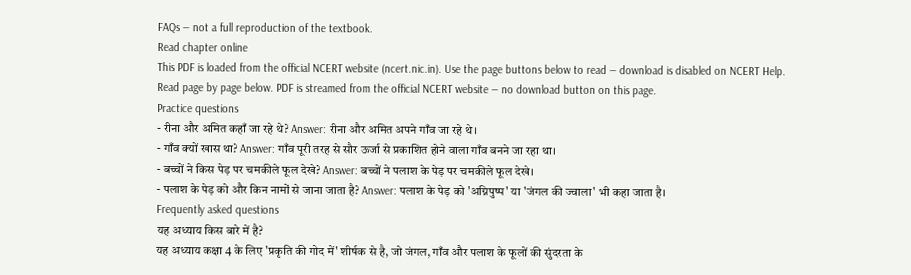FAQs — not a full reproduction of the textbook.
Read chapter online
This PDF is loaded from the official NCERT website (ncert.nic.in). Use the page buttons below to read — download is disabled on NCERT Help.
Read page by page below. PDF is streamed from the official NCERT website — no download button on this page.
Practice questions
- रीना और अमित कहाँ जा रहे थे? Answer: रीना और अमित अपने गाँव जा रहे थे।
- गाँव क्यों खास था? Answer: गाँव पूरी तरह से सौर ऊर्जा से प्रकाशित होने वाला गाँव बनने जा रहा था।
- बच्चों ने किस पेड़ पर चमकीले फूल देखे? Answer: बच्चों ने पलाश के पेड़ पर चमकीले फूल देखे।
- पलाश के पेड़ को और किन नामों से जाना जाता है? Answer: पलाश के पेड़ को 'अग्निपुष्प' या 'जंगल की ज्वाला' भी कहा जाता है।
Frequently asked questions
यह अध्याय किस बारे में है?
यह अध्याय कक्षा 4 के लिए 'प्रकृति की गोद में' शीर्षक से है, जो जंगल, गाँव और पलाश के फूलों की सुंदरता के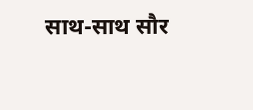साथ-साथ सौर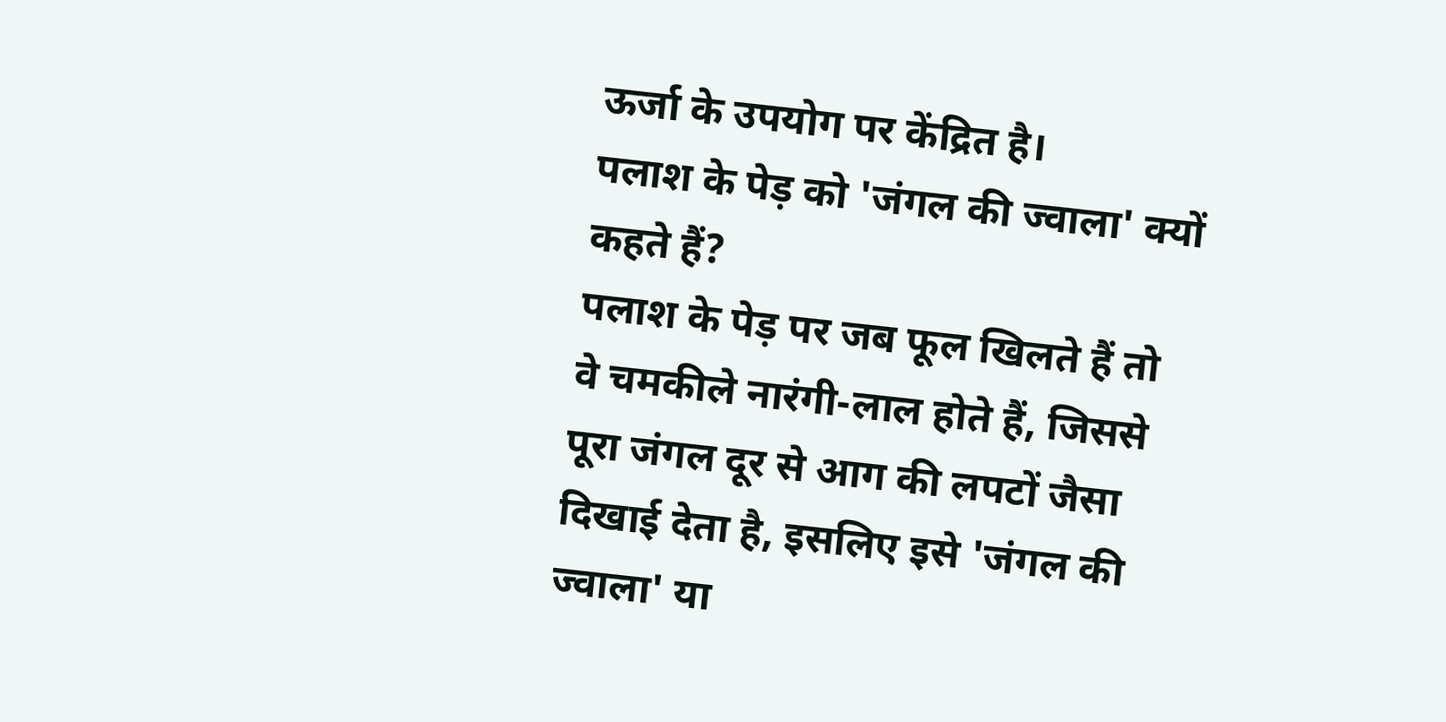ऊर्जा के उपयोग पर केंद्रित है।
पलाश के पेड़ को 'जंगल की ज्वाला' क्यों कहते हैं?
पलाश के पेड़ पर जब फूल खिलते हैं तो वे चमकीले नारंगी-लाल होते हैं, जिससे पूरा जंगल दूर से आग की लपटों जैसा दिखाई देता है, इसलिए इसे 'जंगल की ज्वाला' या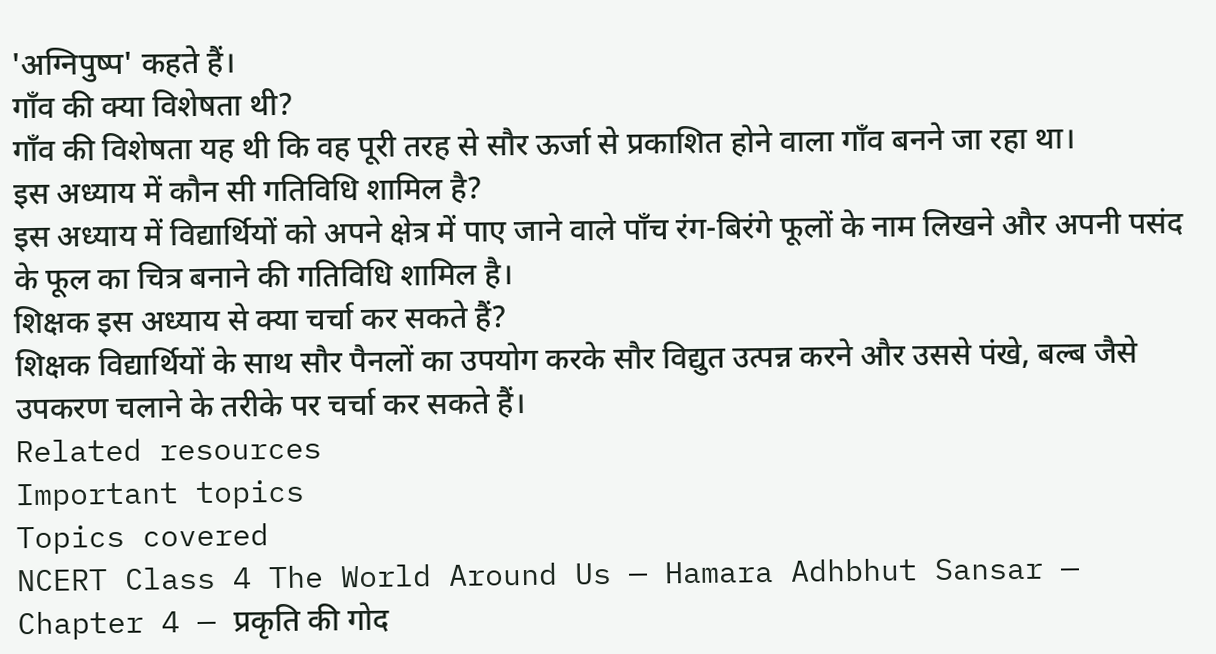'अग्निपुष्प' कहते हैं।
गाँव की क्या विशेषता थी?
गाँव की विशेषता यह थी कि वह पूरी तरह से सौर ऊर्जा से प्रकाशित होने वाला गाँव बनने जा रहा था।
इस अध्याय में कौन सी गतिविधि शामिल है?
इस अध्याय में विद्यार्थियों को अपने क्षेत्र में पाए जाने वाले पाँच रंग-बिरंगे फूलों के नाम लिखने और अपनी पसंद के फूल का चित्र बनाने की गतिविधि शामिल है।
शिक्षक इस अध्याय से क्या चर्चा कर सकते हैं?
शिक्षक विद्यार्थियों के साथ सौर पैनलों का उपयोग करके सौर विद्युत उत्पन्न करने और उससे पंखे, बल्ब जैसे उपकरण चलाने के तरीके पर चर्चा कर सकते हैं।
Related resources
Important topics
Topics covered
NCERT Class 4 The World Around Us — Hamara Adhbhut Sansar — Chapter 4 — प्रकृति की गोद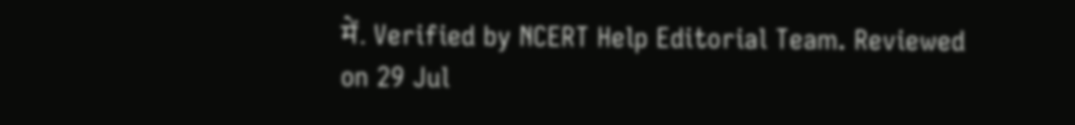में. Verified by NCERT Help Editorial Team. Reviewed on 29 Jul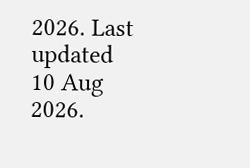2026. Last updated 10 Aug 2026.